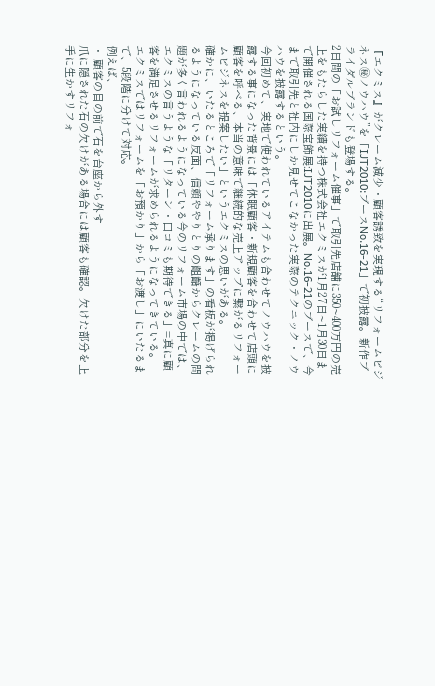『エクミス』がクレーム減少・顧客誘致を実現する“リフォームビジネス㊙ノウハウ”を「IJT2010:ブースNo.16-21」で初披露。新作ブライダルブランドも登場する。
2日間の「お試しリフォーム催事」で取引先店舗に350~400万円の売上をもたらした実績を持つ株式会社エクミスが1月27日~1月30日まで開催される国際宝飾展:IJT2010に出展。No.16-21のブースで、今まで取引先と社内にしか見せてこなかった実際のテクニック・ノウハウを披露するという。
今回初めて、実地で使われているアイテムも合わせてノウハウを披露する事になった背景には「休眠顧客・新規顧客を合わせて店頭に顧客を呼べる、本当の意味で継続的な売上アップに繋がるリフォームビジネスを提案したい」というエクミスの思いがある。
確かに、いたるところで「リフォーム承ります」の看板が掲げられるようになっている反面、信頼ややりとりの齟齬からクレームの問題が多く言われるようになっている今のリフォーム市場の中では、エクミスの言うような「リターン・口コミも期待できる」=真に顧客を満足させるリフォームが求められるようになってきている。
エクミスではリフォームを「お預かり」から「お渡し」にいたるまで、5段階に分けて対応。
例えば、
・ 顧客の目の前で石を台座から外す
爪に隠された石の欠けがある場合には顧客も確認。欠けた部分を上手に生かすリフォ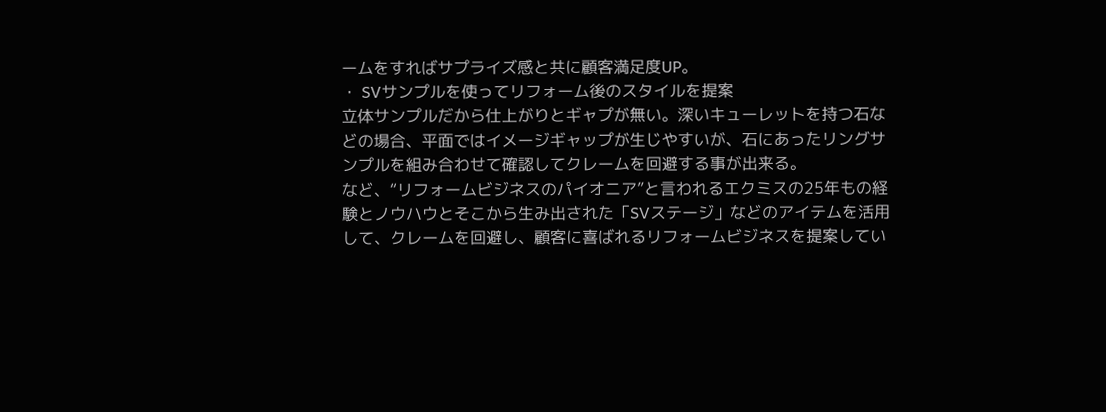ームをすればサプライズ感と共に顧客満足度UP。
・ SVサンプルを使ってリフォーム後のスタイルを提案
立体サンプルだから仕上がりとギャプが無い。深いキューレットを持つ石などの場合、平面ではイメージギャップが生じやすいが、石にあったリングサンプルを組み合わせて確認してクレームを回避する事が出来る。
など、“リフォームビジネスのパイオニア”と言われるエクミスの25年もの経験とノウハウとそこから生み出された「SVステージ」などのアイテムを活用して、クレームを回避し、顧客に喜ばれるリフォームビジネスを提案してい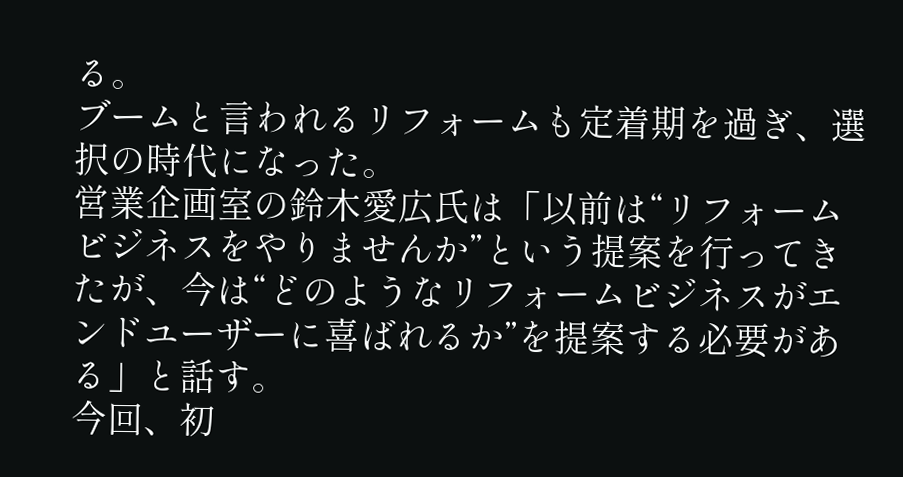る。
ブームと言われるリフォームも定着期を過ぎ、選択の時代になった。
営業企画室の鈴木愛広氏は「以前は“リフォームビジネスをやりませんか”という提案を行ってきたが、今は“どのようなリフォームビジネスがエンドユーザーに喜ばれるか”を提案する必要がある」と話す。
今回、初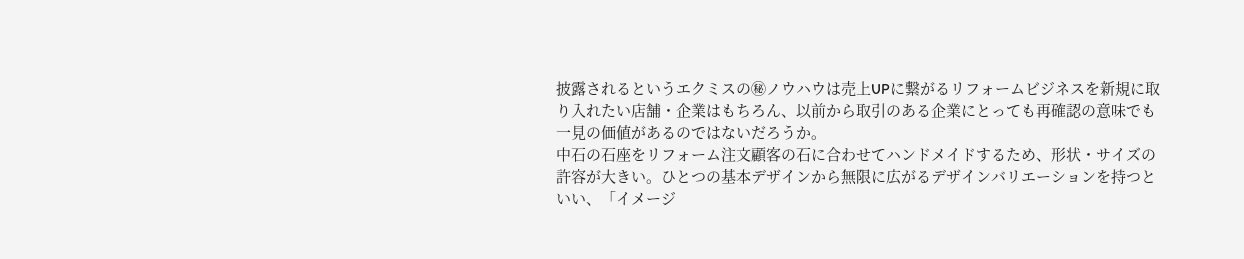披露されるというエクミスの㊙ノウハウは売上UPに繋がるリフォームビジネスを新規に取り入れたい店舗・企業はもちろん、以前から取引のある企業にとっても再確認の意味でも一見の価値があるのではないだろうか。
中石の石座をリフォーム注文顧客の石に合わせてハンドメイドするため、形状・サイズの許容が大きい。ひとつの基本デザインから無限に広がるデザインバリエーションを持つといい、「イメージ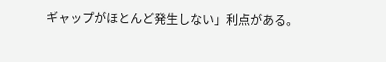ギャップがほとんど発生しない」利点がある。